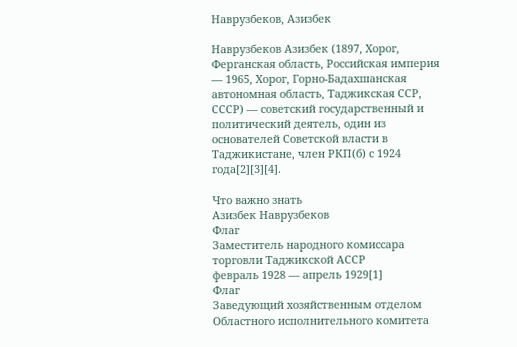Наврузбеков, Азизбек

Наврузбеков Азизбек (1897, Хорог, Ферганская область, Российская империя — 1965, Хорог, Горно-Бадахшанская автономная область, Таджикская ССР, СССР) — советский государственный и политический деятель, один из основателей Советской власти в Таджикистане, член РКП(б) с 1924 года[2][3][4].

Что важно знать
Азизбек Наврузбеков
Флаг
Заместитель народного комиссара торговли Таджикской АССР
февраль 1928 — апрель 1929[1]
Флаг
Заведующий хозяйственным отделом Областного исполнительного комитета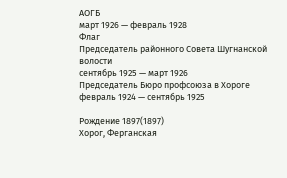АОГБ
март 1926 — февраль 1928
Флаг
Председатель районного Совета Шугнанской волости
сентябрь 1925 — март 1926
Председатель Бюро профсоюза в Хороге
февраль 1924 — сентябрь 1925

Рождение 1897(1897)
Хорог, Ферганская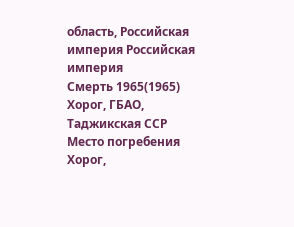область, Российская империя Российская империя
Смерть 1965(1965)
Хорог, ГБАО, Таджикская ССР
Место погребения Хорог,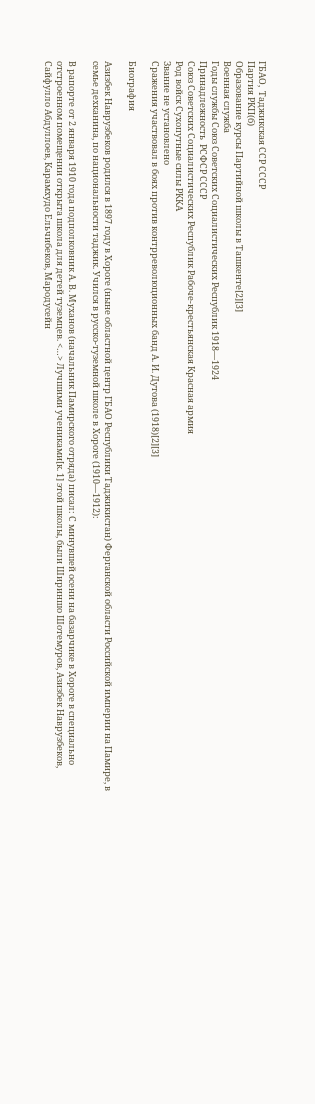ГБАО,  Таджикская ССР СССР
Партия РКП(б)
Образование курсы Партийной школы в Ташкенте[2][3]
Военная служба
Годы службы Союз Советских Социалистических Республик 1918—1924
Принадлежность  РСФСР СССР
Союз Советских Социалистических Республик Рабоче-крестьянская Красная армия
Род войск Сухопутные силы РККА
Звание не установлено
Сражения участвовал в боях против контрреволюционных банд А. И. Дутова (1918)[2][3]

Биография

Азизбек Наврузбеков родился в 1897 году в Хороге (ныне областной центр ГБАО Республики Таджикистан) Ферганской области Российской империи на Памире, в семье дехканина, по национальности таджик. Учился в русско-туземной школе в Хороге (1910—1912):

В рапорте от 2 января 1910 года подполковник А. В. Муханов (начальник Памирского отряда) писал: С минувшей осени на базарчике в Хороге в специально отстроенном помещении открыта школа для детей туземцев. <…> Лучшими учениками[к. 1] этой школы, были Шириншо Шотемуров, Азизбек Наврузбеков, Сайфулло Абдуллоев, Карамхудо Ельчибеков, Мародусейн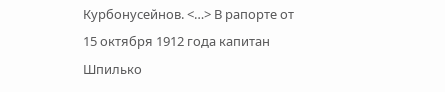Курбонусейнов. <…> В рапорте от 15 октября 1912 года капитан Шпилько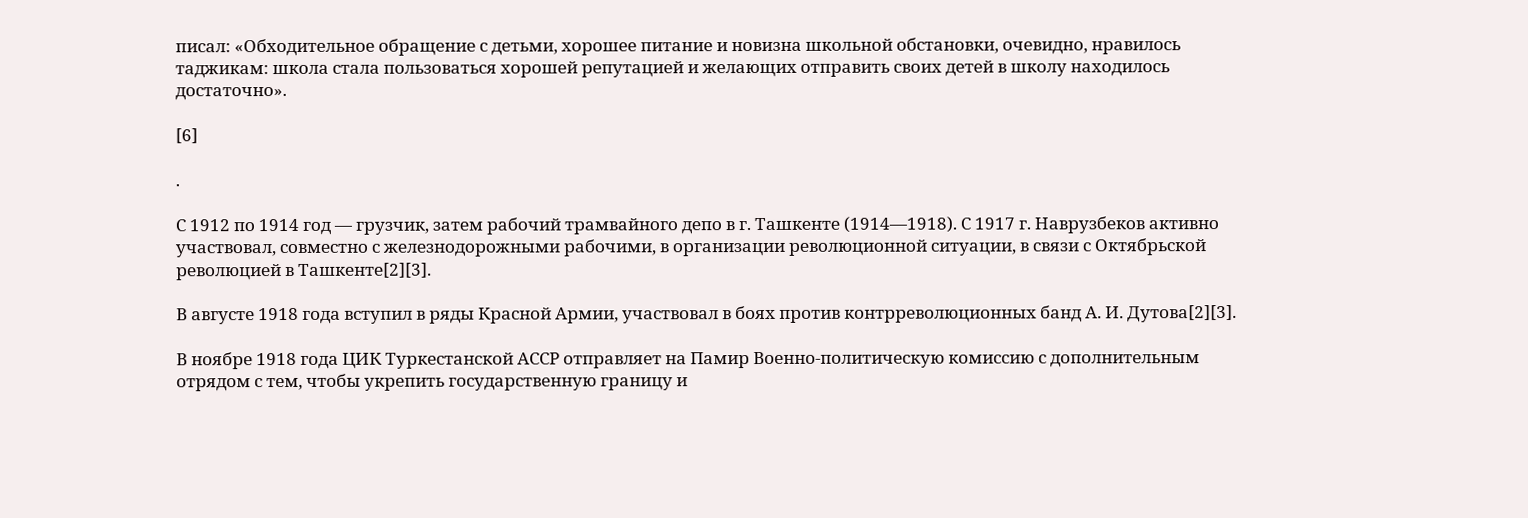писал: «Обходительное обращение с детьми, хорошее питание и новизна школьной обстановки, очевидно, нравилось таджикам: школа стала пользоваться хорошей репутацией и желающих отправить своих детей в школу находилось достаточно».

[6]

.

С 1912 по 1914 год — грузчик, затем рабочий трамвайного депо в г. Ташкенте (1914—1918). С 1917 г. Наврузбеков активно участвовал, совместно с железнодорожными рабочими, в организации революционной ситуации, в связи с Октябрьской революцией в Ташкенте[2][3].

В августе 1918 года вступил в ряды Красной Армии, участвовал в боях против контрреволюционных банд А. И. Дутова[2][3].

В ноябре 1918 года ЦИК Туркестанской АССР отправляет на Памир Военно-политическую комиссию с дополнительным отрядом с тем, чтобы укрепить государственную границу и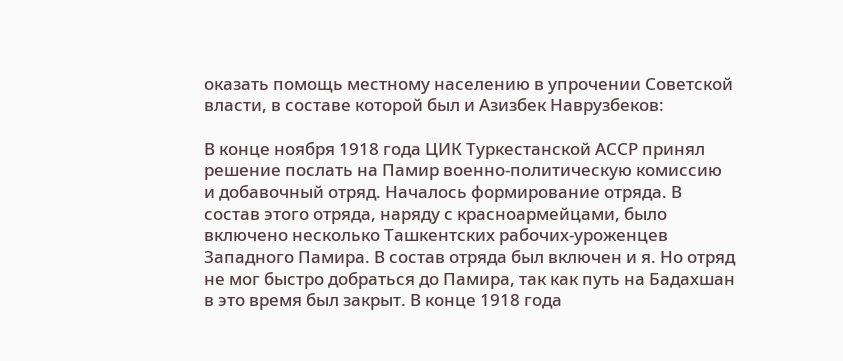оказать помощь местному населению в упрочении Советской власти, в составе которой был и Азизбек Наврузбеков:

В конце ноября 1918 года ЦИК Туркестанской АССР принял решение послать на Памир военно-политическую комиссию и добавочный отряд. Началось формирование отряда. В состав этого отряда, наряду с красноармейцами, было включено несколько Ташкентских рабочих-уроженцев Западного Памира. В состав отряда был включен и я. Но отряд не мог быстро добраться до Памира, так как путь на Бадахшан в это время был закрыт. В конце 1918 года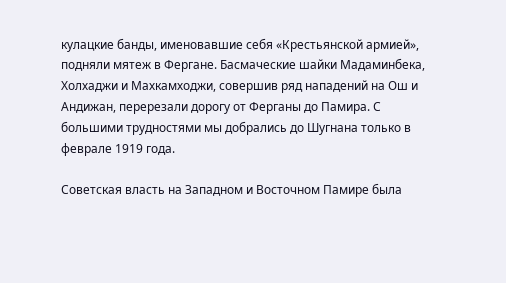кулацкие банды, именовавшие себя «Крестьянской армией», подняли мятеж в Фергане. Басмаческие шайки Мадаминбека, Холхаджи и Махкамходжи, совершив ряд нападений на Ош и Андижан, перерезали дорогу от Ферганы до Памира. С большими трудностями мы добрались до Шугнана только в феврале 1919 года.

Советская власть на Западном и Восточном Памире была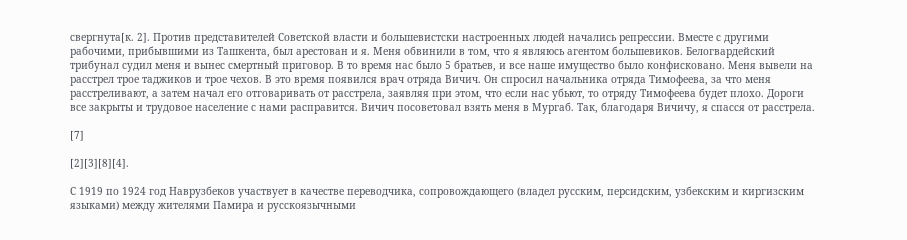свергнута[к. 2]. Против представителей Советской власти и большевистски настроенных людей начались репрессии. Вместе с другими рабочими, прибывшими из Ташкента, был арестован и я. Меня обвинили в том, что я являюсь агентом большевиков. Белогвардейский трибунал судил меня и вынес смертный приговор. В то время нас было 5 братьев, и все наше имущество было конфисковано. Меня вывели на расстрел трое таджиков и трое чехов. В это время появился врач отряда Вичич. Он спросил начальника отряда Тимофеева, за что меня расстреливают, а затем начал его отговаривать от расстрела, заявляя при этом, что если нас убьют, то отряду Тимофеева будет плохо. Дороги все закрыты и трудовое население с нами расправится. Вичич посоветовал взять меня в Мургаб. Так, благодаря Вичичу, я спасся от расстрела.

[7]

[2][3][8][4].

С 1919 по 1924 год Наврузбеков участвует в качестве переводчика, сопровождающего (владел русским, персидским, узбекским и киргизским языками) между жителями Памира и русскоязычными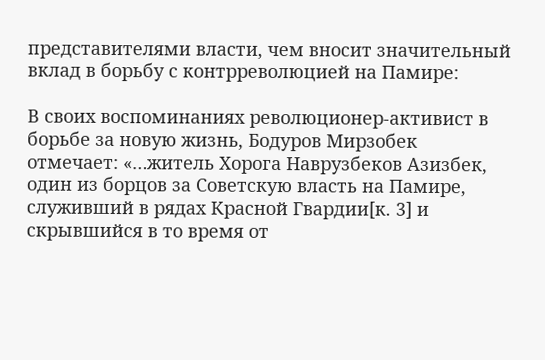представителями власти, чем вносит значительный вклад в борьбу с контрреволюцией на Памире:

В своих воспоминаниях революционер-активист в борьбе за новую жизнь, Бодуров Мирзобек отмечает: «…житель Хорога Наврузбеков Азизбек, один из борцов за Советскую власть на Памире, служивший в рядах Красной Гвардии[к. 3] и скрывшийся в то время от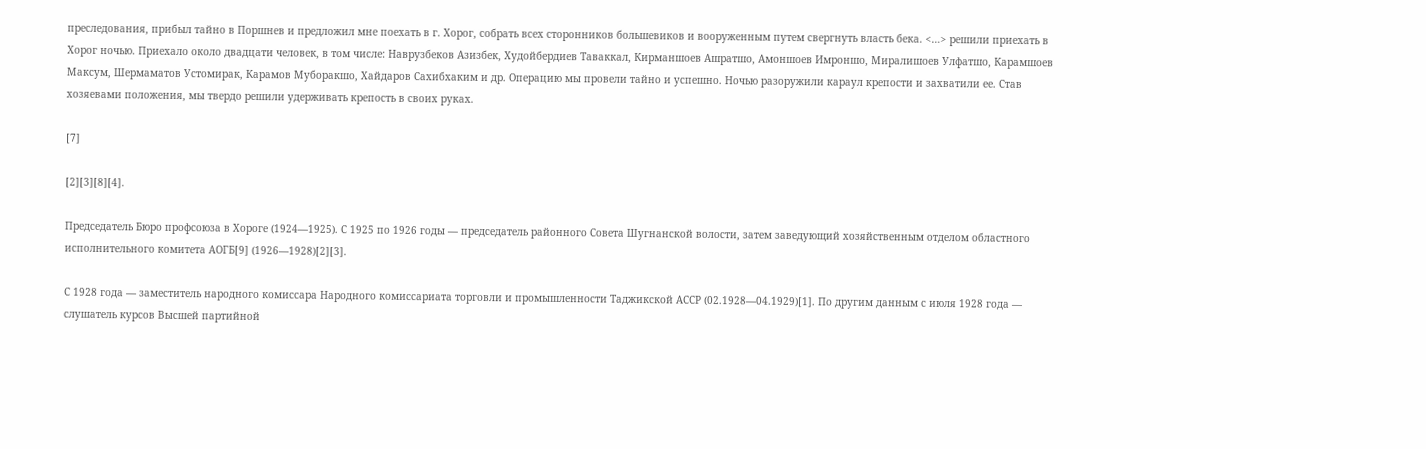преследования, прибыл тайно в Поршнев и предложил мне поехать в г. Хорог, собрать всех сторонников большевиков и вооруженным путем свергнуть власть бека. <…> решили приехать в Хорог ночью. Приехало около двадцати человек, в том числе: Наврузбеков Азизбек, Худойбердиев Таваккал, Кирманшоев Ашратшо, Амоншоев Имроншо, Миралишоев Улфатшо, Карамшоев Максум, Шермаматов Устомирак, Карамов Муборакшо, Хайдаров Сахибхаким и др. Операцию мы провели тайно и успешно. Ночью разоружили караул крепости и захватили ее. Став хозяевами положения, мы твердо решили удерживать крепость в своих руках.

[7]

[2][3][8][4].

Председатель Бюро профсоюза в Хороге (1924—1925). С 1925 по 1926 годы — председатель районного Совета Шугнанской волости, затем заведующий хозяйственным отделом областного исполнительного комитета АОГБ[9] (1926—1928)[2][3].

С 1928 года — заместитель народного комиссара Народного комиссариата торговли и промышленности Таджикской АССР (02.1928—04.1929)[1]. По другим данным с июля 1928 года — слушатель курсов Высшей партийной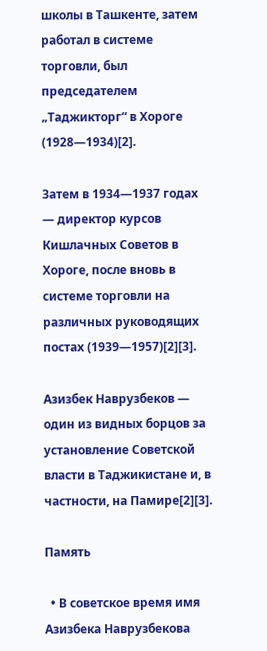школы в Ташкенте, затем работал в системе торговли, был председателем „Таджикторг“ в Хороге (1928—1934)[2].

Затем в 1934—1937 годах — директор курсов Кишлачных Советов в Хороге, после вновь в системе торговли на различных руководящих постах (1939—1957)[2][3].

Азизбек Наврузбеков — один из видных борцов за установление Советской власти в Таджикистане и, в частности, на Памире[2][3].

Память

  • В советское время имя Азизбека Наврузбекова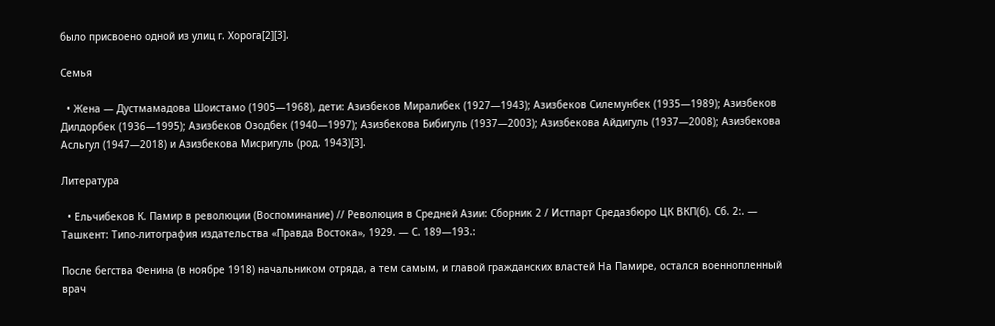было присвоено одной из улиц г. Хорога[2][3].

Семья

  • Жена — Дустмамадова Шоистамо (1905—1968), дети: Азизбеков Миралибек (1927—1943); Азизбеков Силемунбек (1935—1989); Азизбеков Дилдорбек (1936—1995); Азизбеков Озодбек (1940—1997); Азизбекова Бибигуль (1937—2003); Азизбекова Айдигуль (1937—2008); Азизбекова Асльгул (1947—2018) и Азизбекова Мисригуль (род. 1943)[3].

Литература

  • Ельчибеков К. Памир в революции (Воспоминание) // Революция в Средней Азии: Сборник 2 / Истпарт Средазбюро ЦК ВКП(б). Сб. 2:. — Ташкент: Типо-литография издательства «Правда Востока», 1929. — С. 189—193.:

После бегства Фенина (в ноябре 1918) начальником отряда, а тем самым, и главой гражданских властей На Памире, остался военнопленный врач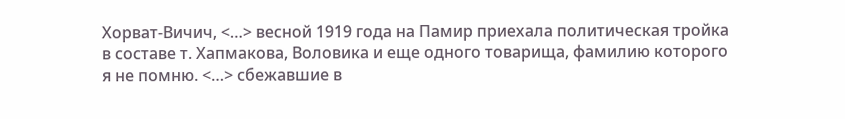Хорват-Вичич, <…> весной 1919 года на Памир приехала политическая тройка в составе т. Хапмакова, Воловика и еще одного товарища, фамилию которого я не помню. <…> сбежавшие в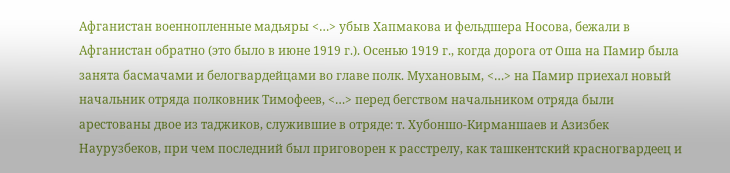Афганистан военнопленные мадьяры <…> убыв Хапмакова и фельдшера Носова, бежали в Афганистан обратно (это было в июне 1919 г.). Осенью 1919 г., когда дорога от Оша на Памир была занята басмачами и белогвардейцами во главе полк. Мухановым, <…> на Памир приехал новый начальник отряда полковник Тимофеев, <…> перед бегством начальником отряда были арестованы двое из таджиков, служившие в отряде: т. Хубоншо-Кирманшаев и Азизбек Наурузбеков, при чем последний был приговорен к расстрелу, как ташкентский красногвардеец и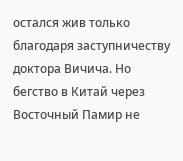остался жив только благодаря заступничеству доктора Вичича. Но бегство в Китай через Восточный Памир не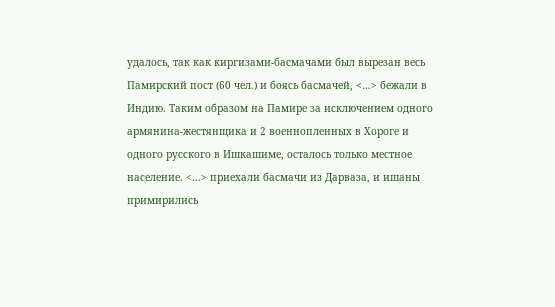удалось, так как киргизами-басмачами был вырезан весь Памирский пост (60 чел.) и боясь басмачей, <…> бежали в Индию. Таким образом на Памире за исключением одного армянина-жестянщика и 2 военнопленных в Хороге и одного русского в Ишкашиме, осталось только местное население. <…> приехали басмачи из Дарваза, и ишаны примирились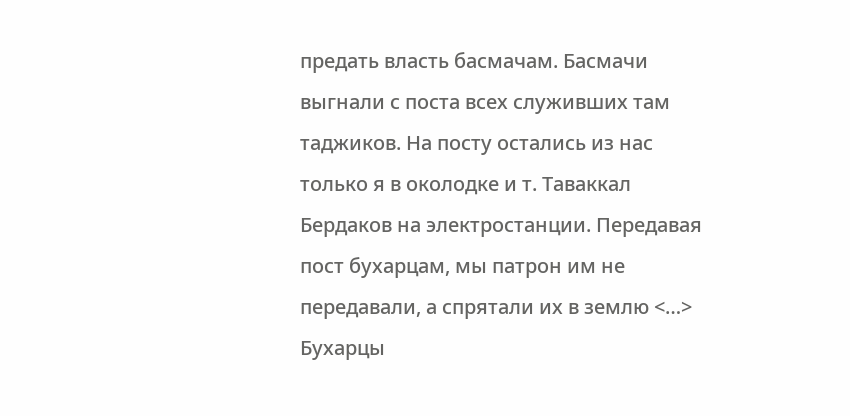предать власть басмачам. Басмачи выгнали с поста всех служивших там таджиков. На посту остались из нас только я в околодке и т. Таваккал Бердаков на электростанции. Передавая пост бухарцам, мы патрон им не передавали, а спрятали их в землю <…> Бухарцы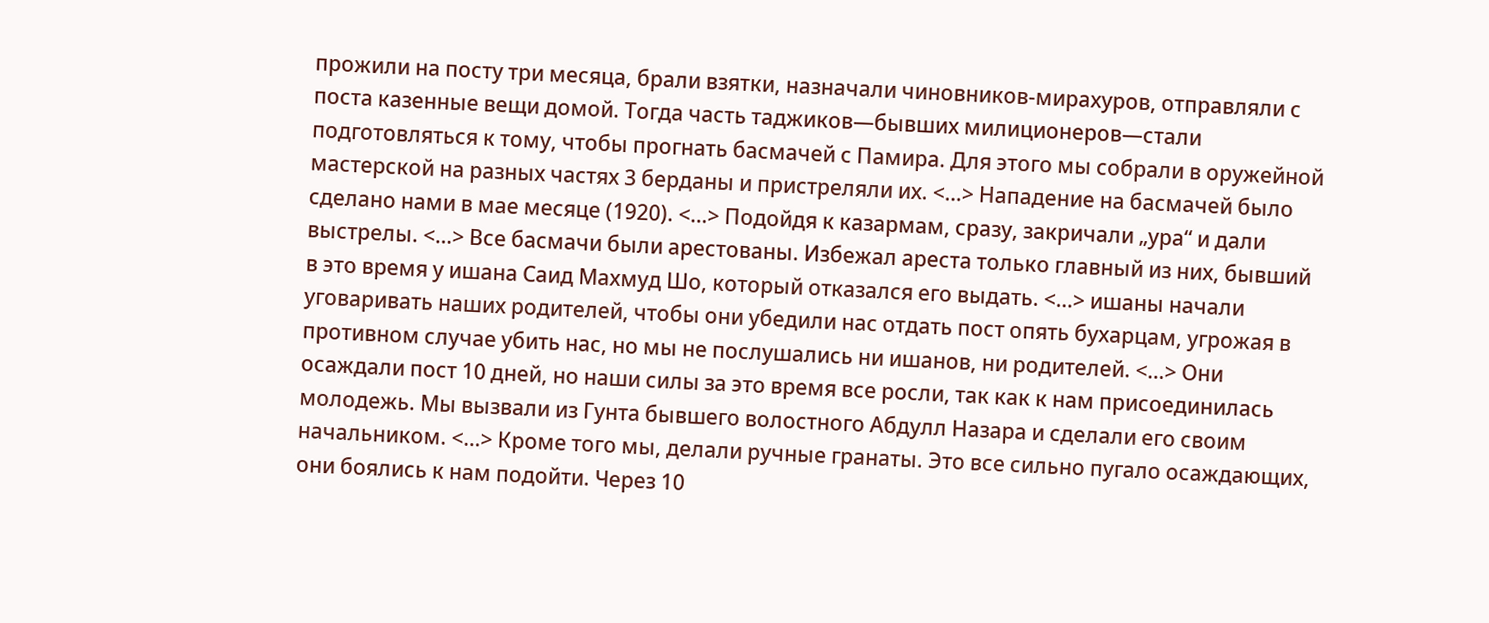прожили на посту три месяца, брали взятки, назначали чиновников-мирахуров, отправляли с поста казенные вещи домой. Тогда часть таджиков—бывших милиционеров—стали подготовляться к тому, чтобы прогнать басмачей с Памира. Для этого мы собрали в оружейной мастерской на разных частях 3 берданы и пристреляли их. <…> Нападение на басмачей было сделано нами в мае месяце (1920). <…> Подойдя к казармам, сразу, закричали „ура“ и дали выстрелы. <…> Все басмачи были арестованы. Избежал ареста только главный из них, бывший в это время у ишана Саид Махмуд Шо, который отказался его выдать. <…> ишаны начали уговаривать наших родителей, чтобы они убедили нас отдать пост опять бухарцам, угрожая в противном случае убить нас, но мы не послушались ни ишанов, ни родителей. <…> Они осаждали пост 10 дней, но наши силы за это время все росли, так как к нам присоединилась молодежь. Мы вызвали из Гунта бывшего волостного Абдулл Назара и сделали его своим начальником. <…> Кроме того мы, делали ручные гранаты. Это все сильно пугало осаждающих, они боялись к нам подойти. Через 10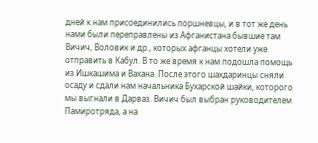дней к нам присоединились поршневцы, и в тот же день нами были переправлены из Афганистана бывшие там Вичич, Воловик и др., которых афганцы хотели уже отправить в Кабул. В то же время к нам подошла помощь из Ишкашима и Вахана. После этого шахдаринцы сняли осаду и сдали нам начальника Бухарской шайки, которого мы выгнали в Дарваз. Вичич был выбран руководителем Памиротряда, а на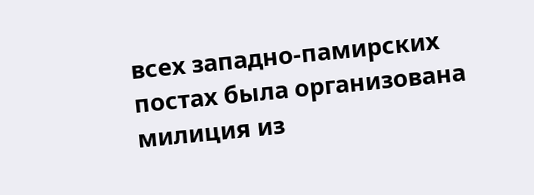всех западно-памирских постах была организована милиция из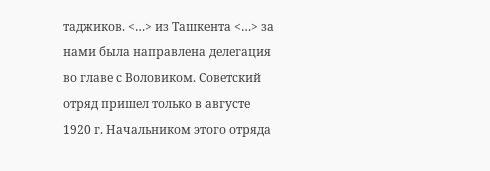таджиков. <…> из Ташкента <…> за нами была направлена делегация во главе с Воловиком. Советский отряд пришел только в августе 1920 г. Начальником этого отряда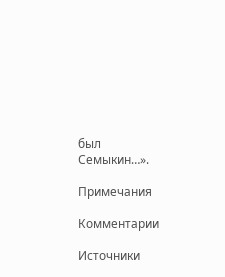был Семыкин…».

Примечания

Комментарии

Источники